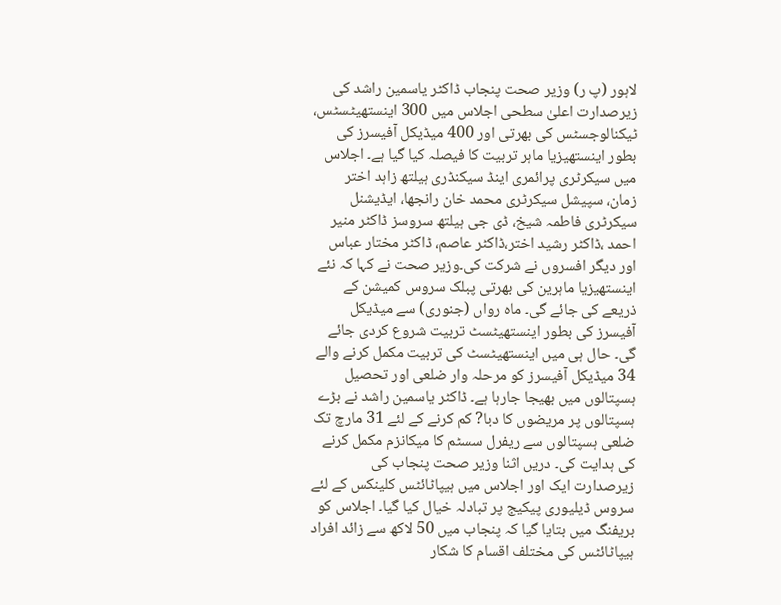لاہور (پ ر) وزیر صحت پنجاب ڈاکٹر یاسمین راشد کی زیرصدارت اعلیٰ سطحی اجلاس میں 300 اینستھیٹسٹس، ٹیکنالوجسٹس کی بھرتی اور 400 میڈیکل آفیسرز کی بطور اینستھیزیا ماہر تربیت کا فیصلہ کیا گیا ہے۔ اجلاس میں سیکرٹری پرائمری اینڈ سیکنڈری ہیلتھ زاہد اختر زمان، سپیشل سیکرٹری محمد خان رانجھا، ایڈیشنل سیکرٹری فاطمہ شیخ، ڈی جی ہیلتھ سروسز ڈاکٹر منیر احمد ،ڈاکٹر رشید اختر،ڈاکٹر عاصم، ڈاکٹر مختار عباس اور دیگر افسروں نے شرکت کی۔وزیر صحت نے کہا کہ نئے اینستھیزیا ماہرین کی بھرتی پبلک سروس کمیشن کے ذریعے کی جائے گی۔ ماہ رواں (جنوری) سے میڈیکل آفیسرز کی بطور اینستھیٹسٹ تربیت شروع کردی جائے گی۔ حال ہی میں اینستھیٹسٹ کی تربیت مکمل کرنے والے 34 میڈیکل آفیسرز کو مرحلہ وار ضلعی اور تحصیل ہسپتالوں میں بھیجا جارہا ہے۔ ڈاکٹر یاسمین راشد نے بڑے ہسپتالوں پر مریضوں کا دبا? کم کرنے کے لئے 31 مارچ تک ضلعی ہسپتالوں سے ریفرل سسٹم کا میکانزم مکمل کرنے کی ہدایت کی۔ دریں اثنا وزیر صحت پنجاب کی زیرصدارت ایک اور اجلاس میں ہیپاٹائٹس کلینکس کے لئے سروس ڈیلیوری پیکیج پر تبادلہ خیال کیا گیا۔ اجلاس کو بریفنگ میں بتایا گیا کہ پنجاب میں 50 لاکھ سے زائد افراد ہیپاٹائٹس کی مختلف اقسام کا شکار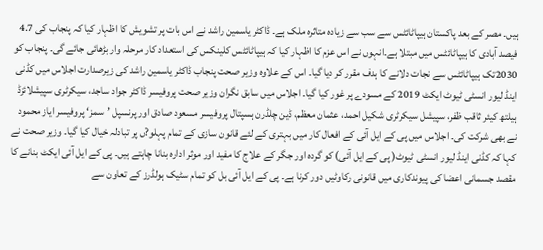ہیں۔ مصر کے بعد پاکستان ہیپاٹائٹس سے سب سے زیادہ متاثرہ ملک ہے۔ ڈاکٹر یاسمین راشد نے اس بات پر تشویش کا اظہار کیا کہ پنجاب کی 4.7 فیصد آبادی کا ہیپاٹائٹس میں مبتلا ہے۔انہوں نے اس عزم کا اظہار کیا کہ ہیپاٹائٹس کلینکس کی استعداد کار مرحلہ وار بڑھائی جائے گی۔ پنجاب کو 2030تک ہیپاٹائٹس سے نجات دلانے کا ہدف مقرر کر دیا گیا۔ اس کے علاوہ وزیر صحت پنجاب ڈاکٹر یاسمین راشد کی زیرصدارت اجلاس میں کڈنی اینڈ لیور انسٹی ٹیوٹ ایکٹ 2019 کے مسودے پر غور کیا گیا۔ اجلاس میں سابق نگران وزیر صحت پروفیسر ڈاکٹر جواد ساجد، سیکرٹری سپیشلائزڈ ہیلتھ کیئر ثاقب ظفر، سپیشل سیکرٹری شکیل احمد، عثمان معظم، ڈین چلڈرن ہسپتال پروفیسر مسعود صادق اور پرنسپل ’سمز‘ پروفیسر ایاز محمود نے بھی شرکت کی۔ اجلاس میں پی کے ایل آئی کے افعال کار میں بہتری کے لئے قانون سازی کے تمام پہلو?ں پر تبادلہ خیال کیا گیا۔ وزیر صحت نے کہا کہ کڈنی اینڈ لیور انسٹی ٹیوٹ( پی کے ایل آئی) کو گردہ اور جگر کے علاج کا مفید اور موثر ادارہ بنانا چاہتے ہیں۔ پی کے ایل آئی ایکٹ بنانے کا مقصد جسمانی اعضا کی پیوندکاری میں قانونی رکاوٹیں دور کرنا ہے۔ پی کے ایل آئی بل کو تمام سٹیک ہولڈرز کے تعاون سے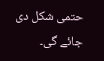حتمی شکل دی جائے گی۔